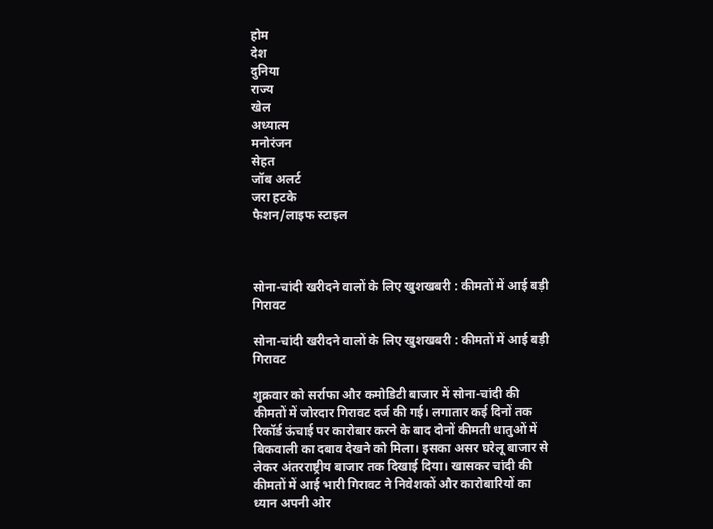होम
देश
दुनिया
राज्य
खेल
अध्यात्म
मनोरंजन
सेहत
जॉब अलर्ट
जरा हटके
फैशन/लाइफ स्टाइल



सोना-चांदी खरीदने वालों के लिए खुशखबरी : कीमतों में आई बड़ी गिरावट

सोना-चांदी खरीदने वालों के लिए खुशखबरी : कीमतों में आई बड़ी गिरावट

शुक्रवार को सर्राफा और कमोडिटी बाजार में सोना-चांदी की कीमतों में जोरदार गिरावट दर्ज की गई। लगातार कई दिनों तक रिकॉर्ड ऊंचाई पर कारोबार करने के बाद दोनों कीमती धातुओं में बिकवाली का दबाव देखने को मिला। इसका असर घरेलू बाजार से लेकर अंतरराष्ट्रीय बाजार तक दिखाई दिया। खासकर चांदी की कीमतों में आई भारी गिरावट ने निवेशकों और कारोबारियों का ध्यान अपनी ओर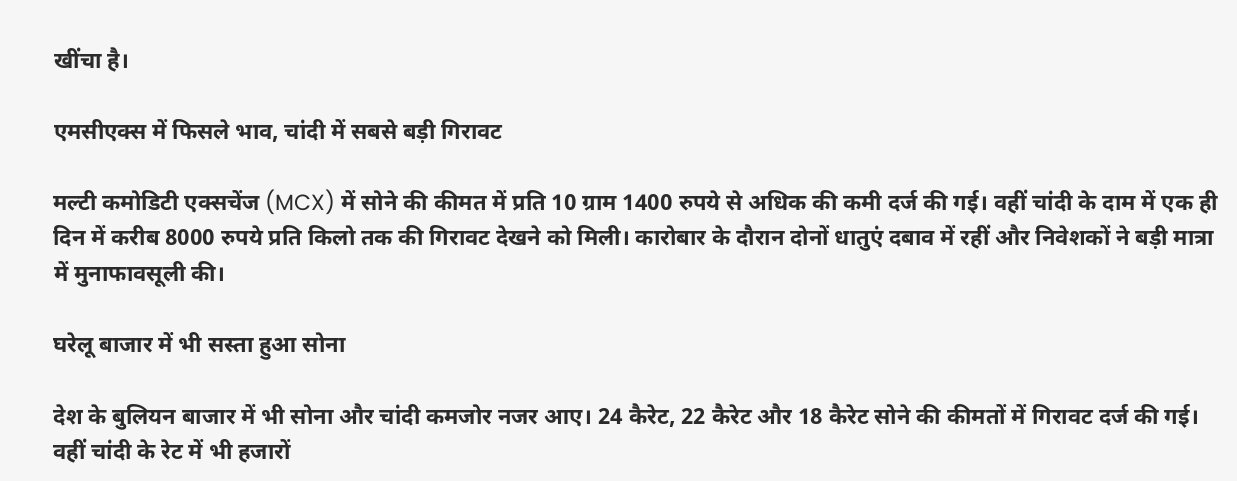खींचा है।

एमसीएक्स में फिसले भाव, चांदी में सबसे बड़ी गिरावट

मल्टी कमोडिटी एक्सचेंज (MCX) में सोने की कीमत में प्रति 10 ग्राम 1400 रुपये से अधिक की कमी दर्ज की गई। वहीं चांदी के दाम में एक ही दिन में करीब 8000 रुपये प्रति किलो तक की गिरावट देखने को मिली। कारोबार के दौरान दोनों धातुएं दबाव में रहीं और निवेशकों ने बड़ी मात्रा में मुनाफावसूली की।

घरेलू बाजार में भी सस्ता हुआ सोना

देश के बुलियन बाजार में भी सोना और चांदी कमजोर नजर आए। 24 कैरेट, 22 कैरेट और 18 कैरेट सोने की कीमतों में गिरावट दर्ज की गई। वहीं चांदी के रेट में भी हजारों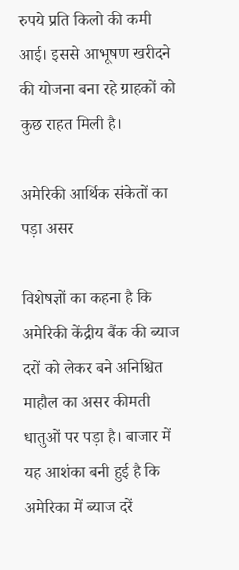रुपये प्रति किलो की कमी आई। इससे आभूषण खरीदने की योजना बना रहे ग्राहकों को कुछ राहत मिली है।

अमेरिकी आर्थिक संकेतों का पड़ा असर

विशेषज्ञों का कहना है कि अमेरिकी केंद्रीय बैंक की ब्याज दरों को लेकर बने अनिश्चित माहौल का असर कीमती धातुओं पर पड़ा है। बाजार में यह आशंका बनी हुई है कि अमेरिका में ब्याज दरें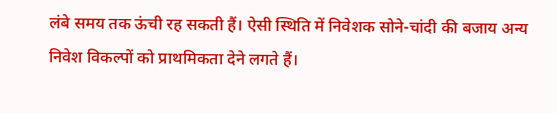लंबे समय तक ऊंची रह सकती हैं। ऐसी स्थिति में निवेशक सोने-चांदी की बजाय अन्य निवेश विकल्पों को प्राथमिकता देने लगते हैं।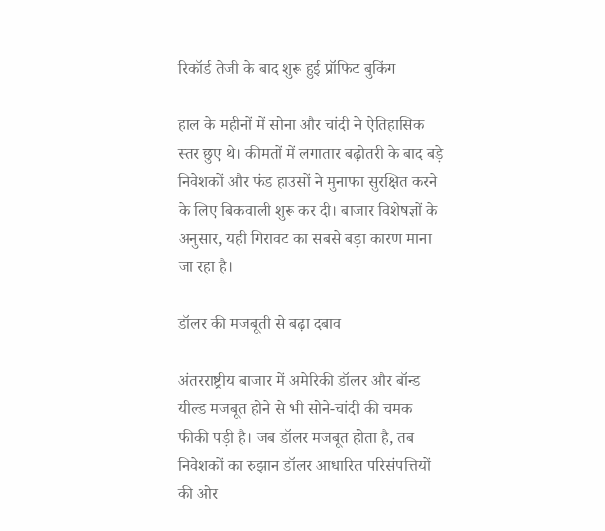रिकॉर्ड तेजी के बाद शुरू हुई प्रॉफिट बुकिंग

हाल के महीनों में सोना और चांदी ने ऐतिहासिक स्तर छुए थे। कीमतों में लगातार बढ़ोतरी के बाद बड़े निवेशकों और फंड हाउसों ने मुनाफा सुरक्षित करने के लिए बिकवाली शुरू कर दी। बाजार विशेषज्ञों के अनुसार, यही गिरावट का सबसे बड़ा कारण माना जा रहा है।

डॉलर की मजबूती से बढ़ा दबाव

अंतरराष्ट्रीय बाजार में अमेरिकी डॉलर और बॉन्ड यील्ड मजबूत होने से भी सोने-चांदी की चमक फीकी पड़ी है। जब डॉलर मजबूत होता है, तब निवेशकों का रुझान डॉलर आधारित परिसंपत्तियों की ओर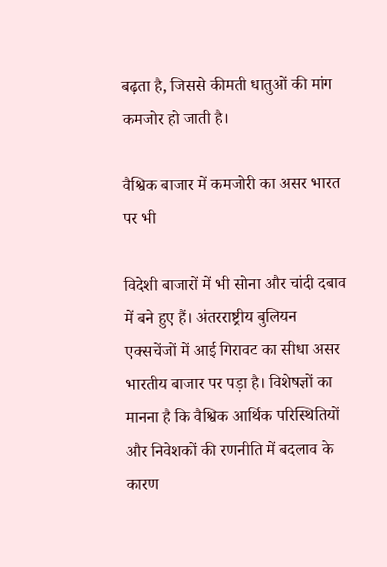बढ़ता है, जिससे कीमती धातुओं की मांग कमजोर हो जाती है।

वैश्विक बाजार में कमजोरी का असर भारत पर भी

विदेशी बाजारों में भी सोना और चांदी दबाव में बने हुए हैं। अंतरराष्ट्रीय बुलियन एक्सचेंजों में आई गिरावट का सीधा असर भारतीय बाजार पर पड़ा है। विशेषज्ञों का मानना है कि वैश्विक आर्थिक परिस्थितियों और निवेशकों की रणनीति में बदलाव के कारण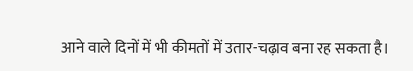आने वाले दिनों में भी कीमतों में उतार-चढ़ाव बना रह सकता है।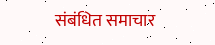संबंधित समाचार